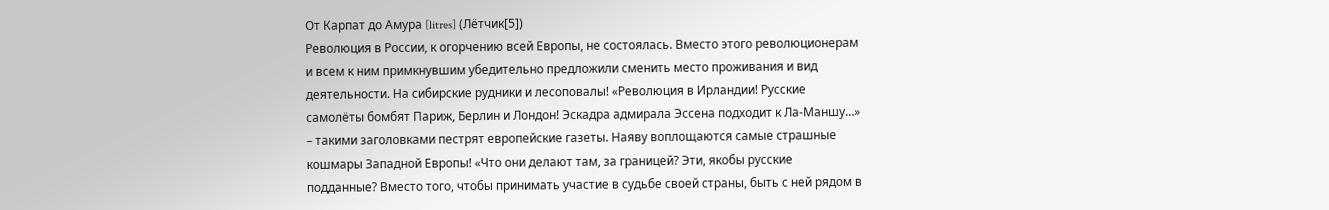От Карпат до Амура [litres] (Лётчик[5])
Революция в России, к огорчению всей Европы, не состоялась. Вместо этого революционерам и всем к ним примкнувшим убедительно предложили сменить место проживания и вид деятельности. На сибирские рудники и лесоповалы! «Революция в Ирландии! Русские самолёты бомбят Париж, Берлин и Лондон! Эскадра адмирала Эссена подходит к Ла-Маншу…» – такими заголовками пестрят европейские газеты. Наяву воплощаются самые страшные кошмары Западной Европы! «Что они делают там, за границей? Эти, якобы русские подданные? Вместо того, чтобы принимать участие в судьбе своей страны, быть с ней рядом в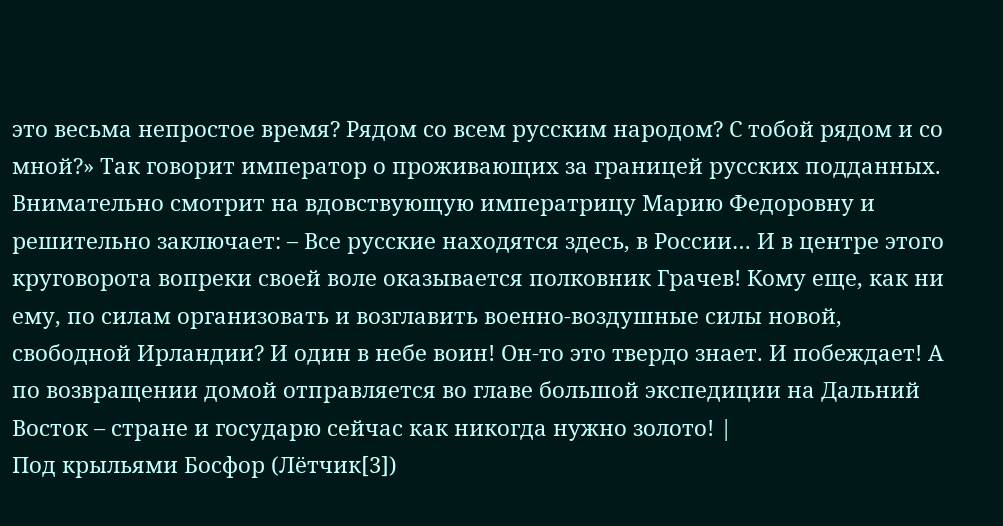это весьма непростое время? Рядом со всем русским народом? С тобой рядом и со мной?» Так говорит император о проживающих за границей русских подданных. Внимательно смотрит на вдовствующую императрицу Марию Федоровну и решительно заключает: – Все русские находятся здесь, в России… И в центре этого круговорота вопреки своей воле оказывается полковник Грачев! Кому еще, как ни ему, по силам организовать и возглавить военно-воздушные силы новой, свободной Ирландии? И один в небе воин! Он-то это твердо знает. И побеждает! А по возвращении домой отправляется во главе большой экспедиции на Дальний Восток – стране и государю сейчас как никогда нужно золото! |
Под крыльями Босфор (Лётчик[3])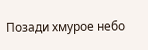Позади хмурое небо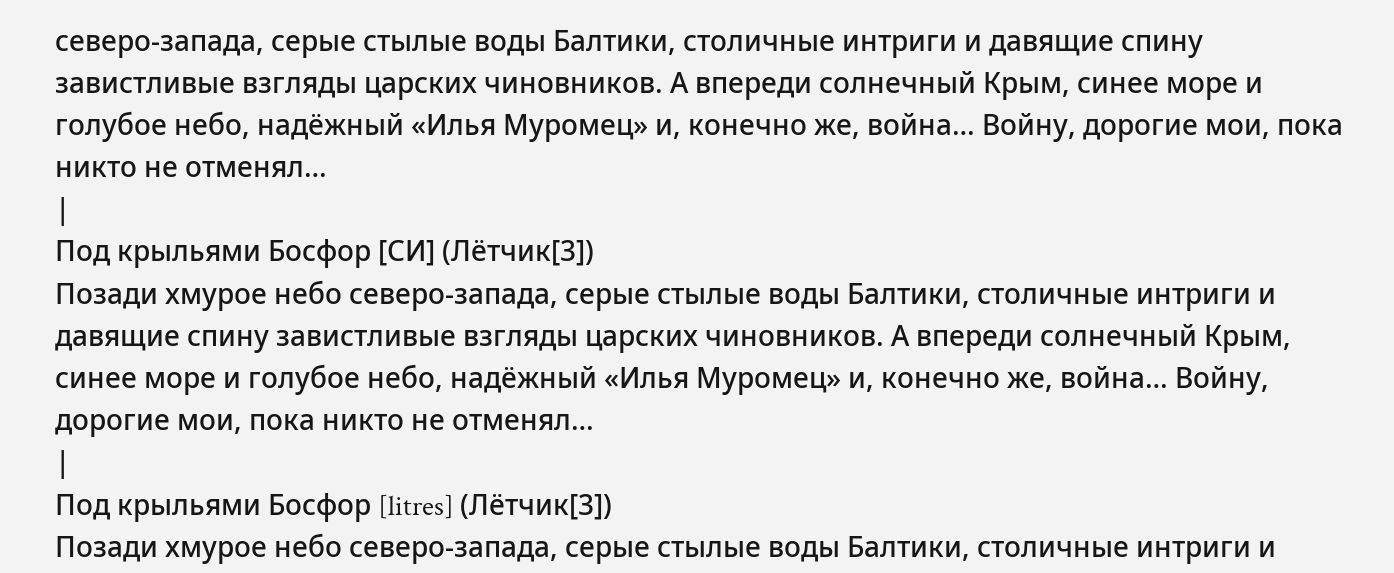северо-запада, серые стылые воды Балтики, столичные интриги и давящие спину завистливые взгляды царских чиновников. А впереди солнечный Крым, синее море и голубое небо, надёжный «Илья Муромец» и, конечно же, война… Войну, дорогие мои, пока никто не отменял…
|
Под крыльями Босфор [СИ] (Лётчик[3])
Позади хмурое небо северо-запада, серые стылые воды Балтики, столичные интриги и давящие спину завистливые взгляды царских чиновников. А впереди солнечный Крым, синее море и голубое небо, надёжный «Илья Муромец» и, конечно же, война… Войну, дорогие мои, пока никто не отменял…
|
Под крыльями Босфор [litres] (Лётчик[3])
Позади хмурое небо северо-запада, серые стылые воды Балтики, столичные интриги и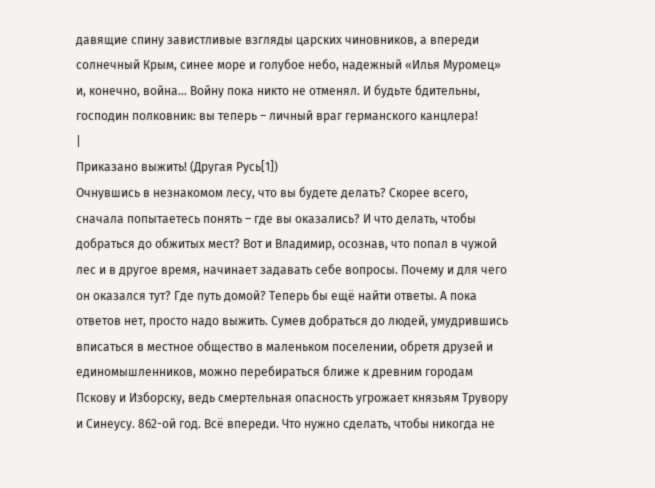давящие спину завистливые взгляды царских чиновников, а впереди солнечный Крым, синее море и голубое небо, надежный «Илья Муромец» и, конечно, война… Войну пока никто не отменял. И будьте бдительны, господин полковник: вы теперь – личный враг германского канцлера!
|
Приказано выжить! (Другая Русь[1])
Очнувшись в незнакомом лесу, что вы будете делать? Скорее всего, сначала попытаетесь понять – где вы оказались? И что делать, чтобы добраться до обжитых мест? Вот и Владимир, осознав, что попал в чужой лес и в другое время, начинает задавать себе вопросы. Почему и для чего он оказался тут? Где путь домой? Теперь бы ещё найти ответы. А пока ответов нет, просто надо выжить. Сумев добраться до людей, умудрившись вписаться в местное общество в маленьком поселении, обретя друзей и единомышленников, можно перебираться ближе к древним городам Пскову и Изборску, ведь смертельная опасность угрожает князьям Трувору и Синеусу. 862-ой год. Всё впереди. Что нужно сделать, чтобы никогда не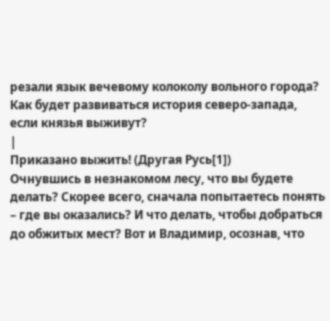резали язык вечевому колоколу вольного города? Как будет развиваться история северо-запада, если князья выживут?
|
Приказано выжить! (Другая Русь[1])
Очнувшись в незнакомом лесу, что вы будете делать? Скорее всего, сначала попытаетесь понять – где вы оказались? И что делать, чтобы добраться до обжитых мест? Вот и Владимир, осознав, что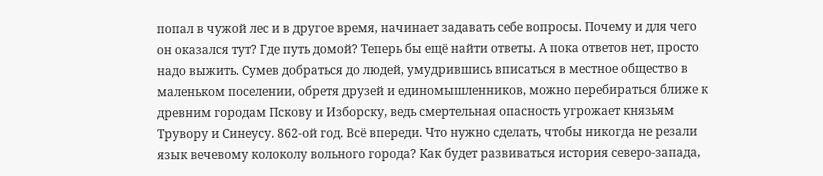попал в чужой лес и в другое время, начинает задавать себе вопросы. Почему и для чего он оказался тут? Где путь домой? Теперь бы ещё найти ответы. А пока ответов нет, просто надо выжить. Сумев добраться до людей, умудрившись вписаться в местное общество в маленьком поселении, обретя друзей и единомышленников, можно перебираться ближе к древним городам Пскову и Изборску, ведь смертельная опасность угрожает князьям Трувору и Синеусу. 862-ой год. Всё впереди. Что нужно сделать, чтобы никогда не резали язык вечевому колоколу вольного города? Как будет развиваться история северо-запада,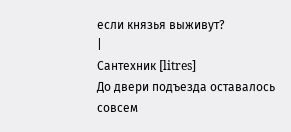если князья выживут?
|
Сантехник [litres]
До двери подъезда оставалось совсем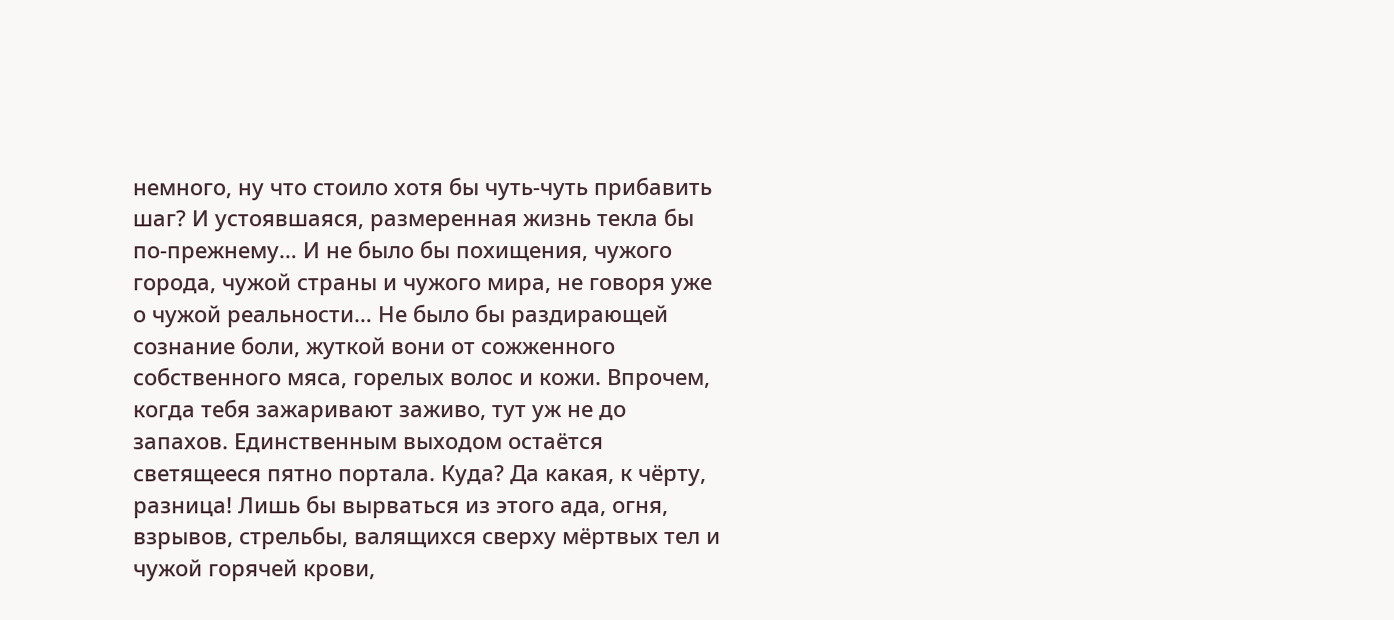немного, ну что стоило хотя бы чуть-чуть прибавить шаг? И устоявшаяся, размеренная жизнь текла бы по-прежнему… И не было бы похищения, чужого города, чужой страны и чужого мира, не говоря уже о чужой реальности… Не было бы раздирающей сознание боли, жуткой вони от сожженного собственного мяса, горелых волос и кожи. Впрочем, когда тебя зажаривают заживо, тут уж не до запахов. Единственным выходом остаётся светящееся пятно портала. Куда? Да какая, к чёрту, разница! Лишь бы вырваться из этого ада, огня, взрывов, стрельбы, валящихся сверху мёртвых тел и чужой горячей крови,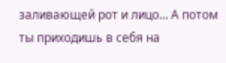заливающей рот и лицо… А потом ты приходишь в себя на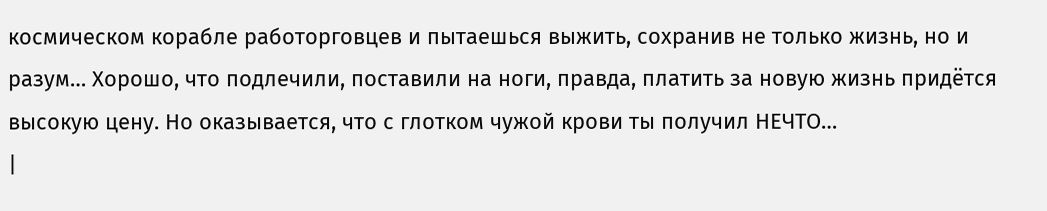космическом корабле работорговцев и пытаешься выжить, сохранив не только жизнь, но и разум… Хорошо, что подлечили, поставили на ноги, правда, платить за новую жизнь придётся высокую цену. Но оказывается, что с глотком чужой крови ты получил НЕЧТО…
|